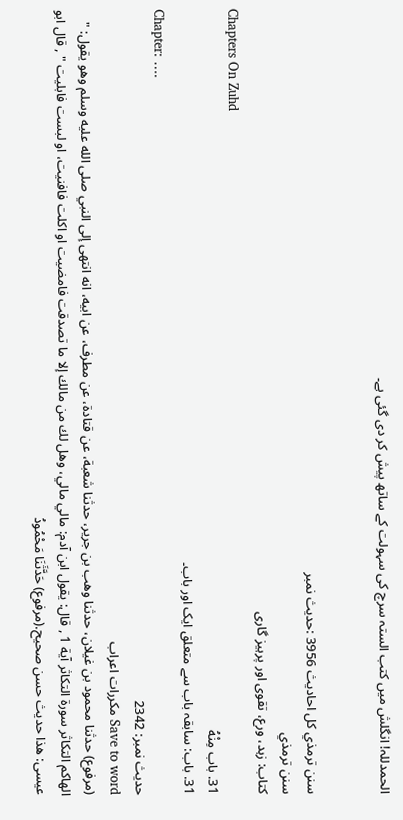الحمدللہ! انگلش میں کتب الستہ سرچ کی سہولت کے ساتھ پیش کر دی گئی ہے۔


سنن ترمذي کل احادیث 3956 :حدیث نمبر
سنن ترمذي
کتاب: زہد، ورع، تقوی اور پرہیز گاری
Chapters On Zuhd
31. باب مِنْهُ
31. باب: سابقہ باب سے متعلق ایک اور باب۔
Chapter: ….
حدیث نمبر: 2342
Save to word مکررات اعراب
(مرفوع) حدثنا محمود بن غيلان، حدثنا وهب بن جرير، حدثنا شعبة، عن قتادة، عن مطرف، عن ابيه، انه انتهى إلى النبي صلى الله عليه وسلم وهو يقول: " الهاكم التكاثر سورة التكاثر آية 1 , قال: يقول ابن آدم: مالي مالي، وهل لك من مالك إلا ما تصدقت فامضيت او اكلت فافنيت، او لبست فابليت " , قال ابو عيسى: هذا حديث حسن صحيح.(مرفوع) حَدَّثَنَا مَحْمُودُ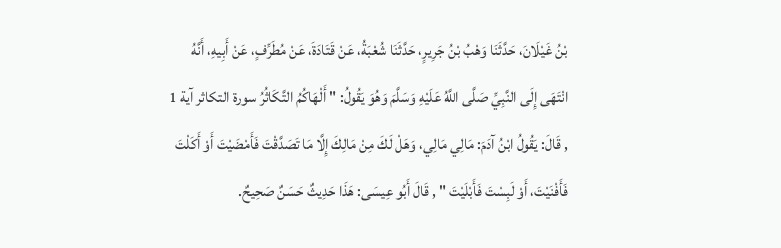بْنُ غَيْلَانَ، حَدَّثَنَا وَهْبُ بْنُ جَرِيرٍ، حَدَّثَنَا شُعْبَةُ، عَنْ قَتَادَةَ، عَنْ مُطَرِّفٍ، عَنْ أَبِيهِ، أَنَّهُ انْتَهَى إِلَى النَّبِيِّ صَلَّى اللَّهُ عَلَيْهِ وَسَلَّمَ وَهُوَ يَقُولُ: " أَلْهَاكُمُ التَّكَاثُرُ سورة التكاثر آية 1 , قَالَ: يَقُولُ ابْنُ آدَمَ: مَالِي مَالِي، وَهَلْ لَكَ مِنْ مَالِكَ إِلَّا مَا تَصَدَّقْتَ فَأَمْضَيْتَ أَوْ أَكَلْتَ فَأَفْنَيْتَ، أَوْ لَبِسْتَ فَأَبْلَيْتَ " , قَالَ أَبُو عِيسَى: هَذَا حَدِيثٌ حَسَنٌ صَحِيحٌ.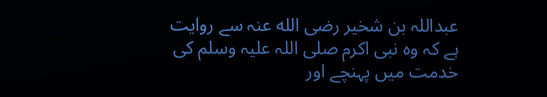عبداللہ بن شخیر رضی الله عنہ سے روایت ہے کہ وہ نبی اکرم صلی اللہ علیہ وسلم کی خدمت میں پہنچے اور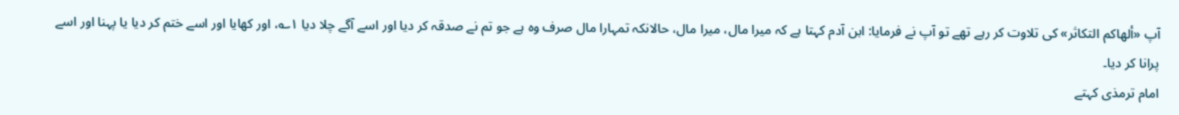آپ «ألهاكم التكاثر» کی تلاوت کر رہے تھے تو آپ نے فرمایا: ابن آدم کہتا ہے کہ میرا مال، میرا مال، حالانکہ تمہارا مال صرف وہ ہے جو تم نے صدقہ کر دیا اور اسے آگے چلا دیا ۱؎، اور کھایا اور اسے ختم کر دیا یا پہنا اور اسے پرانا کر دیا۔
امام ترمذی کہتے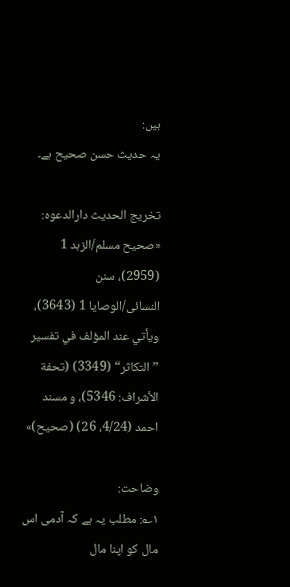ہیں:
یہ حدیث حسن صحیح ہے۔

تخریج الحدیث دارالدعوہ: «صحیح مسلم/الزہد 1 (2959)، سنن النسائی/الوصایا 1 (3643)، ویأتي عند المؤلف في تفسیر ”التکاثر“ (3349) (تحفة الأشراف: 5346)، و مسند احمد (4/24، 26) (صحیح)»

وضاحت:
۱؎: مطلب یہ ہے کہ آدمی اس مال کو اپنا مال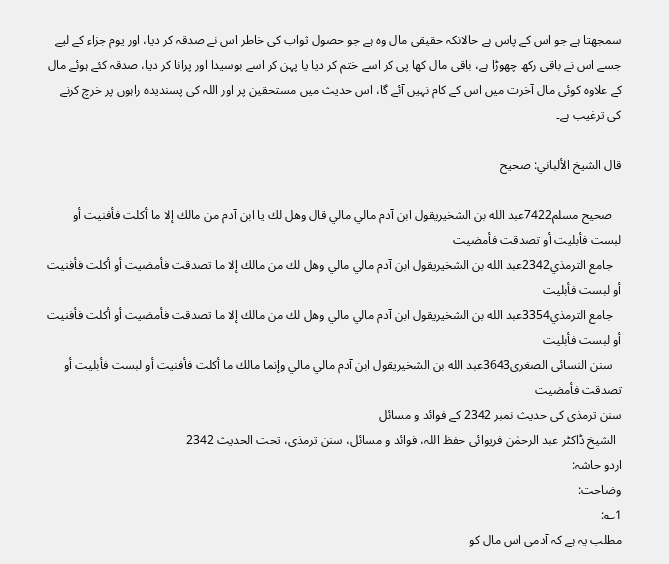سمجھتا ہے جو اس کے پاس ہے حالانکہ حقیقی مال وہ ہے جو حصول ثواب کی خاطر اس نے صدقہ کر دیا، اور یوم جزاء کے لیے جسے اس نے باقی رکھ چھوڑا ہے، باقی مال کھا پی کر اسے ختم کر دیا یا پہن کر اسے بوسیدا اور پرانا کر دیا، صدقہ کئے ہوئے مال کے علاوہ کوئی مال آخرت میں اس کے کام نہیں آئے گا، اس حدیث میں مستحقین پر اور اللہ کی پسندیدہ راہوں پر خرچ کرنے کی ترغیب ہے۔

قال الشيخ الألباني: صحيح

   صحيح مسلم7422عبد الله بن الشخيريقول ابن آدم مالي مالي قال وهل لك يا ابن آدم من مالك إلا ما أكلت فأفنيت أو لبست فأبليت أو تصدقت فأمضيت
   جامع الترمذي2342عبد الله بن الشخيريقول ابن آدم مالي مالي وهل لك من مالك إلا ما تصدقت فأمضيت أو أكلت فأفنيت أو لبست فأبليت
   جامع الترمذي3354عبد الله بن الشخيريقول ابن آدم مالي مالي وهل لك من مالك إلا ما تصدقت فأمضيت أو أكلت فأفنيت أو لبست فأبليت
   سنن النسائى الصغرى3643عبد الله بن الشخيريقول ابن آدم مالي مالي وإنما مالك ما أكلت فأفنيت أو لبست فأبليت أو تصدقت فأمضيت
سنن ترمذی کی حدیث نمبر 2342 کے فوائد و مسائل
  الشیخ ڈاکٹر عبد الرحمٰن فریوائی حفظ اللہ، فوائد و مسائل، سنن ترمذی، تحت الحديث 2342
اردو حاشہ:
وضاحت:
1؎:
مطلب یہ ہے کہ آدمی اس مال کو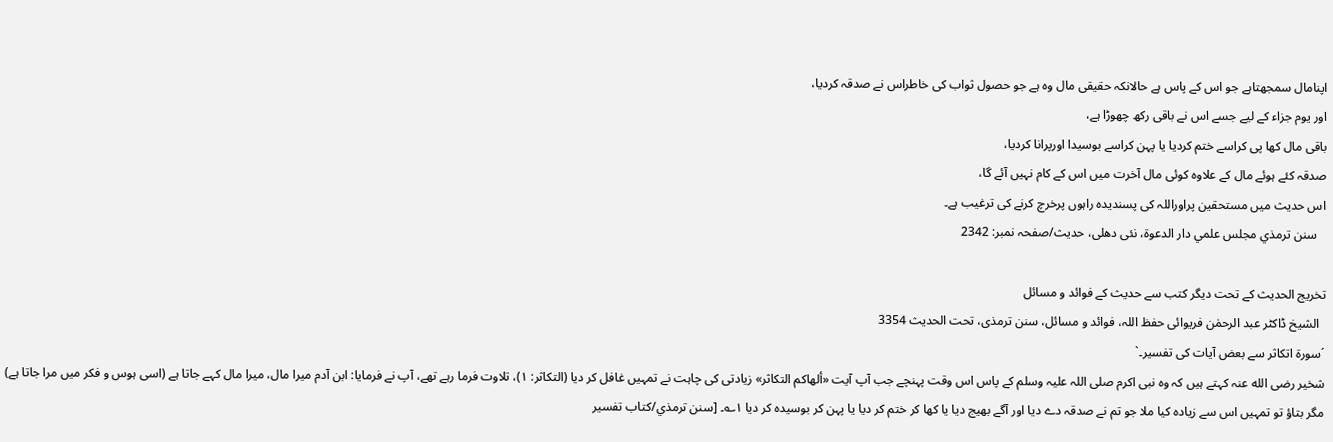اپنامال سمجھتاہے جو اس کے پاس ہے حالانکہ حقیقی مال وہ ہے جو حصول ثواب کی خاطراس نے صدقہ کردیا،
اور یوم جزاء کے لیے جسے اس نے باقی رکھ چھوڑا ہے،
باقی مال کھا پی کراسے ختم کردیا یا پہن کراسے بوسیدا اورپرانا کردیا،
صدقہ کئے ہوئے مال کے علاوہ کوئی مال آخرت میں اس کے کام نہیں آئے گا،
اس حدیث میں مستحقین پراوراللہ کی پسندیدہ راہوں پرخرچ کرنے کی ترغیب ہے۔
   سنن ترمذي مجلس علمي دار الدعوة، نئى دهلى، حدیث/صفحہ نمبر: 2342

تخریج الحدیث کے تحت دیگر کتب سے حدیث کے فوائد و مسائل
  الشیخ ڈاکٹر عبد الرحمٰن فریوائی حفظ اللہ، فوائد و مسائل، سنن ترمذی، تحت الحديث 3354
´سورۃ اتکاثر سے بعض آیات کی تفسیر۔`
شخیر رضی الله عنہ کہتے ہیں کہ وہ نبی اکرم صلی اللہ علیہ وسلم کے پاس اس وقت پہنچے جب آپ آیت «ألهاكم التكاثر» زیادتی کی چاہت نے تمہیں غافل کر دیا (التکاثر: ۱)، تلاوت فرما رہے تھے، آپ نے فرمایا: ابن آدم میرا مال، میرا مال کہے جاتا ہے (اسی ہوس و فکر میں مرا جاتا ہے) مگر بتاؤ تو تمہیں اس سے زیادہ کیا ملا جو تم نے صدقہ دے دیا اور آگے بھیج دیا یا کھا کر ختم کر دیا یا پہن کر بوسیدہ کر دیا ۱؎۔ [سنن ترمذي/كتاب تفسير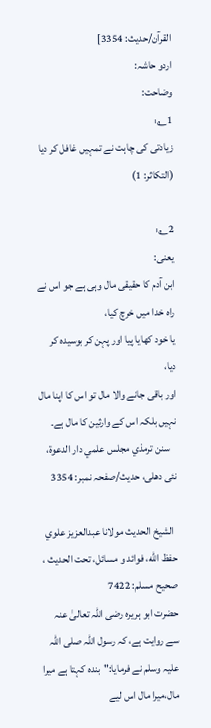القرآن/حدیث: 3354]
اردو حاشہ:
وضاحت:
1؎:
زیادتی کی چاہت نے تمہیں غافل کر دیا (التکاثر: 1)

2؎:
یعنی:
ابن آدم کا حقیقی مال وہی ہے جو اس نے راہ خدا میں خرچ کیا،
یا خود کھایا پیا اور پہن کر بوسیدہ کر دیا،
اور باقی جانے والا مال تو اس کا اپنا مال نہیں بلکہ اس کے وارثین کا مال ہے۔
   سنن ترمذي مجلس علمي دار الدعوة، نئى دهلى، حدیث/صفحہ نمبر: 3354

  الشيخ الحديث مولانا عبدالعزيز علوي حفظ الله، فوائد و مسائل، تحت الحديث ، صحيح مسلم: 7422
حضرت ابو ہریرہ رضی اللہ تعالیٰ عنہ سے روایت ہے، کہ رسول اللہ صلی اللہ علیہ وسلم نے فرمایا:"بندہ کہتا ہے میرا مال،میرا مال اس لیے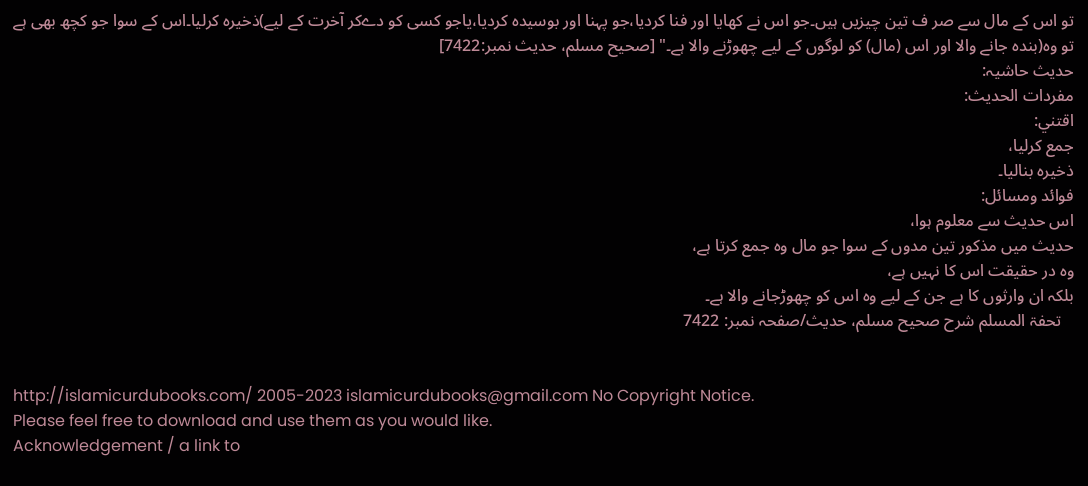تو اس کے مال سے صر ف تین چیزیں ہیں۔جو اس نے کھایا اور فنا کردیا،جو پہنا اور بوسیدہ کردیا،یاجو کسی کو دےکر آخرت کے لیے)ذخیرہ کرلیا۔اس کے سوا جو کچھ بھی ہے تو وہ(بندہ جانے والا اور اس (مال) کو لوگوں کے لیے چھوڑنے والا ہے۔" [صحيح مسلم، حديث نمبر:7422]
حدیث حاشیہ:
مفردات الحدیث:
اقتني:
جمع کرلیا،
ذخیرہ بنالیا۔
فوائد ومسائل:
اس حدیث سے معلوم ہوا،
حدیث میں مذکور تین مدوں کے سوا جو مال وہ جمع کرتا ہے،
وہ در حقیقت اس کا نہیں ہے،
بلکہ ان وارثوں کا ہے جن کے لیے وہ اس کو چھوڑجانے والا ہے۔
   تحفۃ المسلم شرح صحیح مسلم، حدیث/صفحہ نمبر: 7422


http://islamicurdubooks.com/ 2005-2023 islamicurdubooks@gmail.com No Copyright Notice.
Please feel free to download and use them as you would like.
Acknowledgement / a link to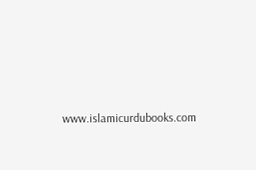www.islamicurdubooks.com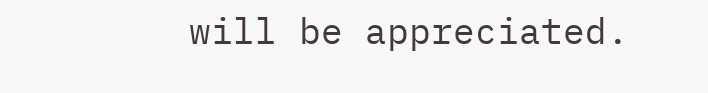will be appreciated.